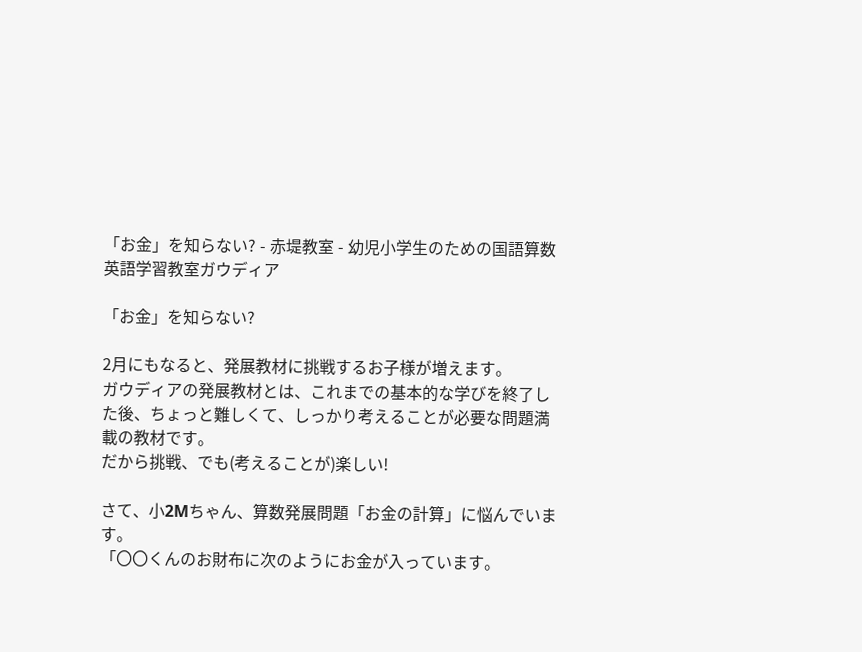「お金」を知らない? - 赤堤教室 - 幼児小学生のための国語算数英語学習教室ガウディア

「お金」を知らない?

2月にもなると、発展教材に挑戦するお子様が増えます。
ガウディアの発展教材とは、これまでの基本的な学びを終了した後、ちょっと難しくて、しっかり考えることが必要な問題満載の教材です。
だから挑戦、でも(考えることが)楽しい!

さて、小2Mちゃん、算数発展問題「お金の計算」に悩んでいます。
「〇〇くんのお財布に次のようにお金が入っています。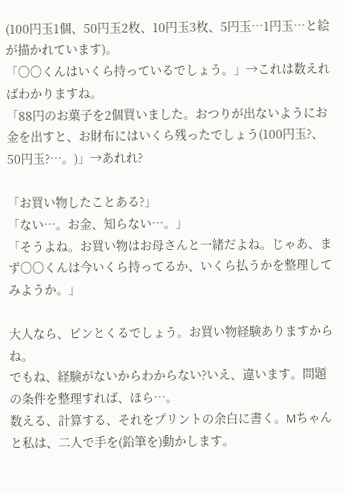(100円玉1個、50円玉2枚、10円玉3枚、5円玉…1円玉…と絵が描かれています)。
「〇〇くんはいくら持っているでしょう。」→これは数えればわかりますね。
「88円のお菓子を2個買いました。おつりが出ないようにお金を出すと、お財布にはいくら残ったでしょう(100円玉?、50円玉?…。)」→あれれ?

「お買い物したことある?」
「ない…。お金、知らない…。」
「そうよね。お買い物はお母さんと一緒だよね。じゃあ、まず〇〇くんは今いくら持ってるか、いくら払うかを整理してみようか。」

大人なら、ピンとくるでしょう。お買い物経験ありますからね。
でもね、経験がないからわからない?いえ、違います。問題の条件を整理すれば、ほら…。
数える、計算する、それをプリントの余白に書く。Mちゃんと私は、二人で手を(鉛筆を)動かします。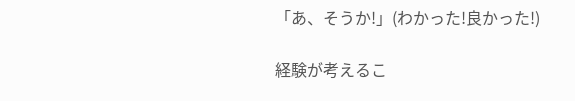「あ、そうか!」(わかった!良かった!)

経験が考えるこ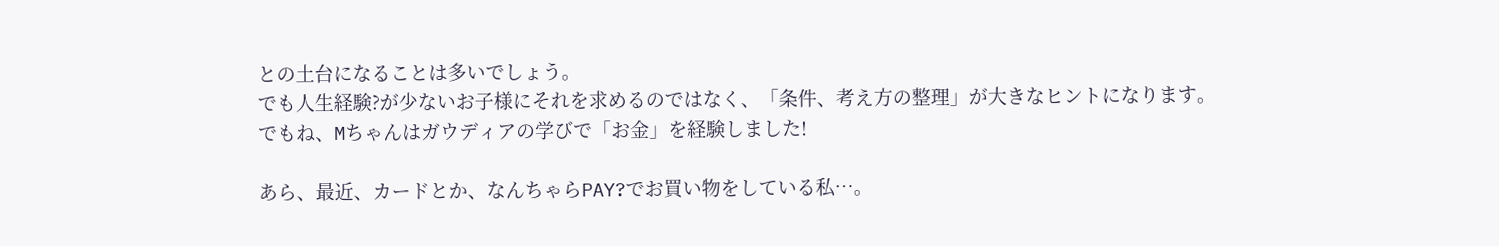との土台になることは多いでしょう。
でも人生経験?が少ないお子様にそれを求めるのではなく、「条件、考え方の整理」が大きなヒントになります。
でもね、Mちゃんはガウディアの学びで「お金」を経験しました!

あら、最近、カードとか、なんちゃらPAY?でお買い物をしている私…。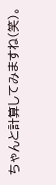ちゃんと計算してみますね(笑)。